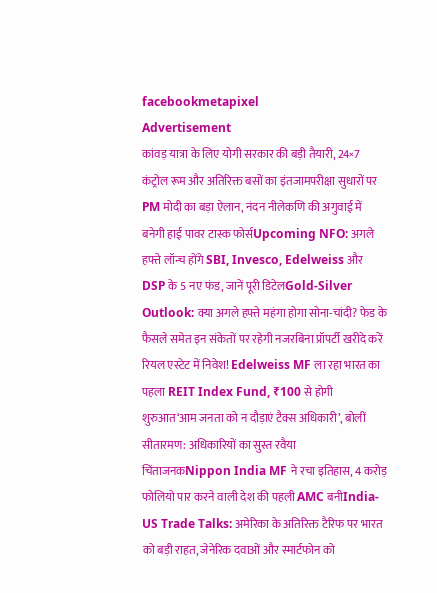facebookmetapixel
Advertisement
कांवड़ यात्रा के लिए योगी सरकार की बड़ी तैयारी, 24×7 कंट्रोल रूम और अतिरिक्त बसों का इंतजामपरीक्षा सुधारों पर PM मोदी का बड़ा ऐलान, नंदन नीलेकणि की अगुवाई में बनेगी हाई पावर टास्क फोर्सUpcoming NFO: अगले हफ्ते लॉन्च होंगे SBI, Invesco, Edelweiss और DSP के 5 नए फंड, जानें पूरी डिटेलGold-Silver Outlook: क्या अगले हफ्ते महंगा होगा सोना-चांदी? फेड के फैसले समेत इन संकेतों पर रहेगी नजरबिना प्रॉपर्टी खरीदे करें रियल एस्टेट में निवेश! Edelweiss MF ला रहा भारत का पहला REIT Index Fund, ₹100 से होगी शुरुआत‘आम जनता को न दौड़ाएं टैक्स अधिकारी’, बोलीं सीतारमण: अधिकारियों का सुस्त रवैया चिंताजनकNippon India MF ने रचा इतिहास, 4 करोड़ फोलियो पार करने वाली देश की पहली AMC बनीIndia-US Trade Talks: अमेरिका के अतिरिक्त टैरिफ पर भारत को बड़ी राहत, जेनेरिक दवाओं और स्मार्टफोन को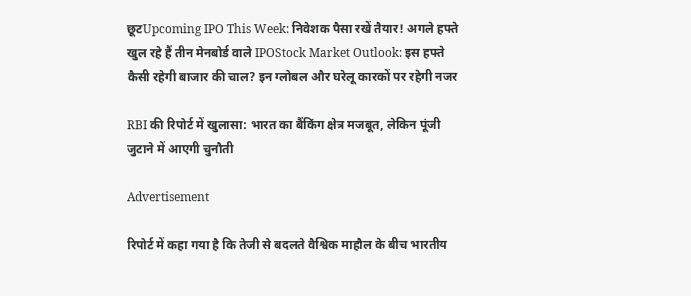छूटUpcoming IPO This Week: निवेशक पैसा रखें तैयार! अगले हफ्ते खुल रहे हैं तीन मेनबोर्ड वाले IPOStock Market Outlook: इस हफ्ते कैसी रहेगी बाजार की चाल? इन ग्लोबल और घरेलू कारकों पर रहेगी नजर

RBI की रिपोर्ट में खुलासा: भारत का बैंकिंग क्षेत्र मजबूत, लेकिन पूंजी जुटाने में आएगी चुनौती

Advertisement

रिपोर्ट में कहा गया है कि तेजी से बदलते वैश्विक माहौल के बीच भारतीय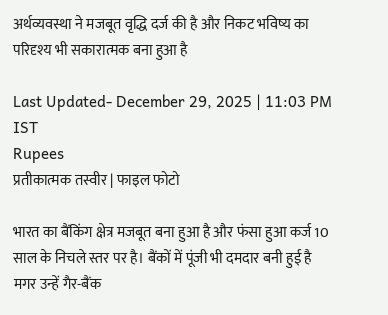अर्थव्यवस्था ने मजबूत वृद्धि दर्ज की है और निकट भविष्य का परिदृश्य भी सकारात्मक बना हुआ है

Last Updated- December 29, 2025 | 11:03 PM IST
Rupees
प्रतीकात्मक तस्वीर | फाइल फोटो

भारत का बैंकिंग क्षेत्र मजबूत बना हुआ है और फंसा हुआ कर्ज 10 साल के निचले स्तर पर है। बैंकों में पूंजी भी दमदार बनी हुई है मगर उन्हें गैर-बैंक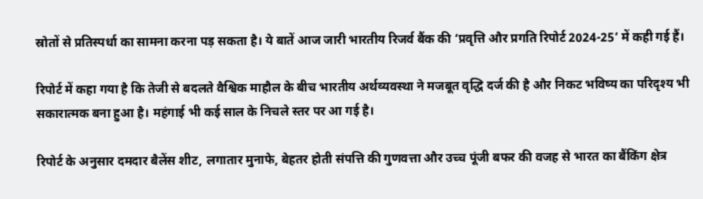स्रोतों से प्रतिस्पर्धा का सामना करना पड़ सकता है। ये बातें आज जारी भारतीय रिजर्व बैंक की ‘प्रवृत्ति और प्रगति रिपोर्ट 2024-25’ में कही गई हैं।

रिपोर्ट में कहा गया है कि तेजी से बदलते वैश्विक माहौल के बीच भारतीय अर्थव्यवस्था ने मजबूत वृद्धि दर्ज की है और निकट भविष्य का परिदृश्य भी सकारात्मक बना हुआ है। महंगाई भी कई साल के निचले स्तर पर आ गई है।

रिपोर्ट के अनुसार दमदार बैलेंस शीट, लगातार मुनाफे, बेहतर होती संपत्ति की गुणवत्ता और उच्च पूंजी बफर की वजह से भारत का बैंकिंग क्षेत्र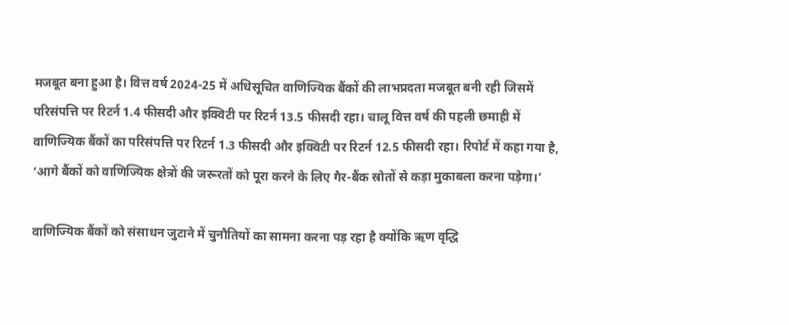मजबूत बना हुआ है। वित्त वर्ष 2024-25 में अधिसूचित वाणिज्यिक बैंकों की लाभप्रदता मजबूत बनी रही जिसमें परिसंपत्ति पर रिटर्न 1.4 फीसदी और इक्विटी पर रिटर्न 13.5 फीसदी रहा। चालू वित्त वर्ष की पहली छमाही में वाणिज्यिक बैंकों का परिसंपत्ति पर रिटर्न 1.3 फीसदी और इक्विटी पर रिटर्न 12.5 फीसदी रहा। रिपोर्ट में कहा गया है, ‘आगे बैंकों को वाणिज्यिक क्षेत्रों की जरूरतों को पूरा करने के लिए गैर-बैंक स्रोतों से कड़ा मुकाबला करना पड़ेगा।’

वाणिज्यिक बैंकों को संसाधन जुटाने में चुनौतियों का सामना करना पड़ रहा है क्योंकि ऋण वृद्धि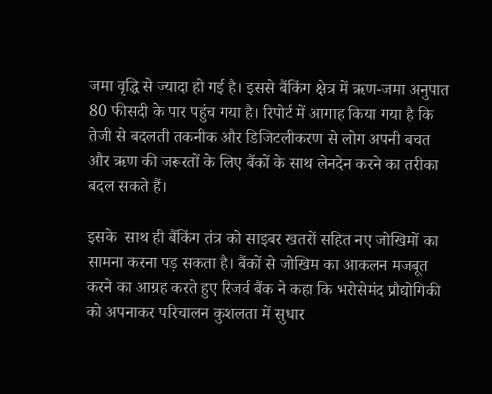जमा वृद्धि से ज्यादा हो गई है। इससे बैंकिंग क्षेत्र में ऋण-जमा अनुपात 80 फीसदी के पार पहुंच गया है। रिपोर्ट में आगाह किया गया है कि तेजी से बदलती तकनीक और डिजिटलीकरण से लोग अपनी बचत और ऋण की जरूरतों के लिए बैंकों के साथ लेनदेन करने का तरीका बदल सकते हैं।

इसके  साथ ही बैंकिंग तंत्र को साइबर खतरों सहित नए जोखिमों का सामना करना पड़ सकता है। बैंकों से जोखिम का आकलन मजबूत करने का आग्रह करते हुए रिजर्व बैंक ने कहा कि भरोसेमंद प्रौद्योगिकी को अपनाकर परिचालन कुशलता में सुधार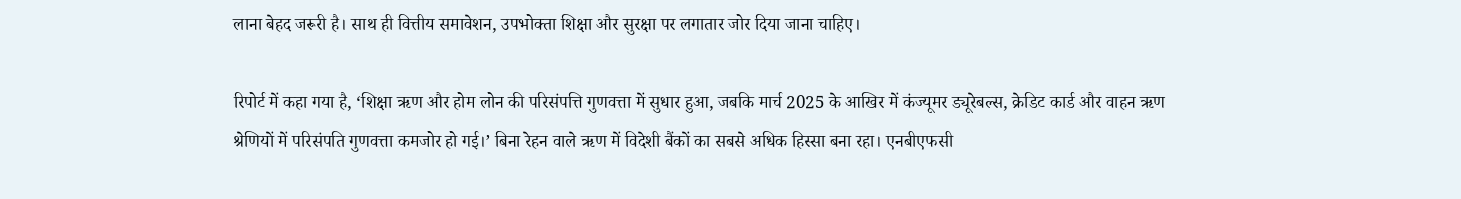लाना बेहद जरूरी है। साथ ही वित्तीय समावेशन, उपभोक्ता शिक्षा और सुरक्षा पर लगातार जोर दिया जाना चाहिए।

रिपोर्ट में कहा गया है, ‘शिक्षा ऋण और होम लोन की परिसंपत्ति गुणवत्ता में सुधार हुआ, जबकि मार्च 2025 के आखिर में कंज्यूमर ड्यूरेबल्स, क्रेडिट कार्ड और वाहन ऋण श्रेणियों में परिसंपति गुणवत्ता कमजोर हो गई।’ बिना रेहन वाले ऋण में विदेशी बैंकों का सबसे अधिक हिस्सा बना रहा। एनबीएफसी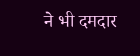ने भी दमदार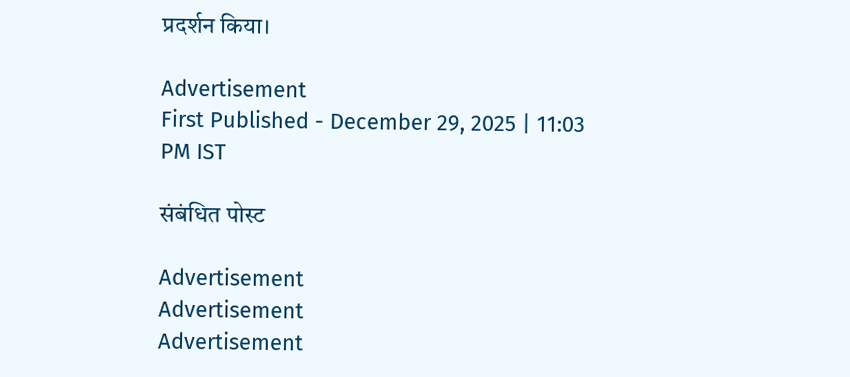प्रदर्शन किया।

Advertisement
First Published - December 29, 2025 | 11:03 PM IST

संबंधित पोस्ट

Advertisement
Advertisement
Advertisement